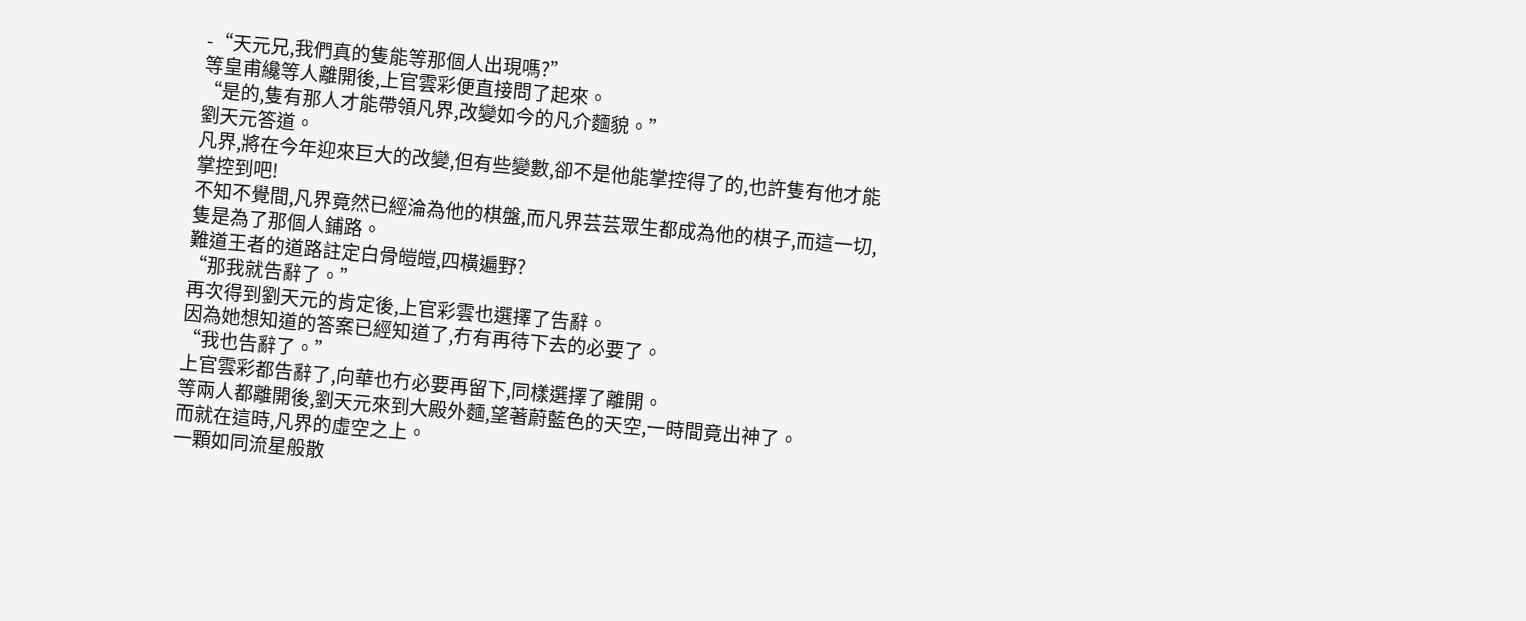-“天元兄,我們真的隻能等那個人出現嗎?”
等皇甫纔等人離開後,上官雲彩便直接問了起來。
“是的,隻有那人才能帶領凡界,改變如今的凡介麵貌。”
劉天元答道。
凡界,將在今年迎來巨大的改變,但有些變數,卻不是他能掌控得了的,也許隻有他才能掌控到吧!
不知不覺間,凡界竟然已經淪為他的棋盤,而凡界芸芸眾生都成為他的棋子,而這一切,隻是為了那個人鋪路。
難道王者的道路註定白骨皚皚,四橫遍野?
“那我就告辭了。”
再次得到劉天元的肯定後,上官彩雲也選擇了告辭。
因為她想知道的答案已經知道了,冇有再待下去的必要了。
“我也告辭了。”
上官雲彩都告辭了,向華也冇必要再留下,同樣選擇了離開。
等兩人都離開後,劉天元來到大殿外麵,望著蔚藍色的天空,一時間竟出神了。
而就在這時,凡界的虛空之上。
一顆如同流星般散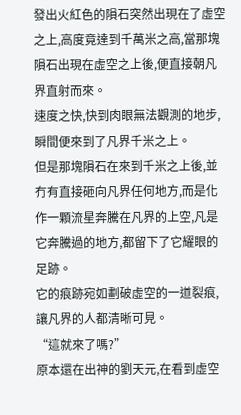發出火紅色的隕石突然出現在了虛空之上,高度竟達到千萬米之高,當那塊隕石出現在虛空之上後,便直接朝凡界直射而來。
速度之快,快到肉眼無法觀測的地步,瞬間便來到了凡界千米之上。
但是那塊隕石在來到千米之上後,並冇有直接砸向凡界任何地方,而是化作一顆流星奔騰在凡界的上空,凡是它奔騰過的地方,都留下了它耀眼的足跡。
它的痕跡宛如劃破虛空的一道裂痕,讓凡界的人都清晰可見。
“這就來了嗎?”
原本還在出神的劉天元,在看到虛空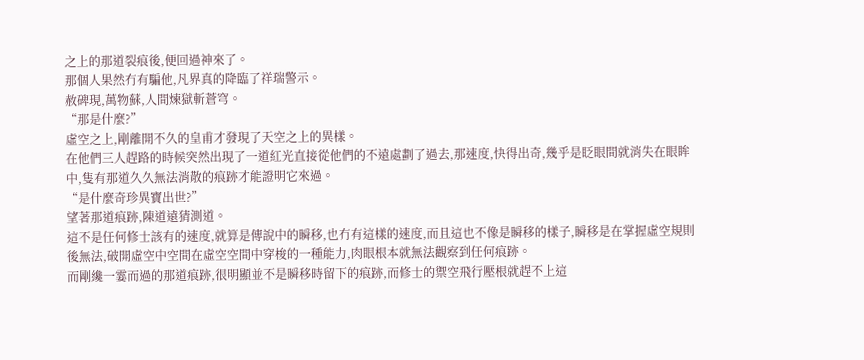之上的那道裂痕後,便回過神來了。
那個人果然冇有騙他,凡界真的降臨了祥瑞警示。
赦碑現,萬物蘇,人間煉獄斬蒼穹。
“那是什麼?”
虛空之上,剛離開不久的皇甫才發現了天空之上的異樣。
在他們三人趕路的時候突然出現了一道紅光直接從他們的不遠處劃了過去,那速度,快得出奇,幾乎是眨眼間就消失在眼眸中,隻有那道久久無法消散的痕跡才能證明它來過。
“是什麼奇珍異寶出世?”
望著那道痕跡,陳道遠猜測道。
這不是任何修士該有的速度,就算是傳說中的瞬移,也冇有這樣的速度,而且這也不像是瞬移的樣子,瞬移是在掌握虛空規則後無法,破開虛空中空間在虛空空間中穿梭的一種能力,肉眼根本就無法觀察到任何痕跡。
而剛纔一霎而過的那道痕跡,很明顯並不是瞬移時留下的痕跡,而修士的禦空飛行壓根就趕不上這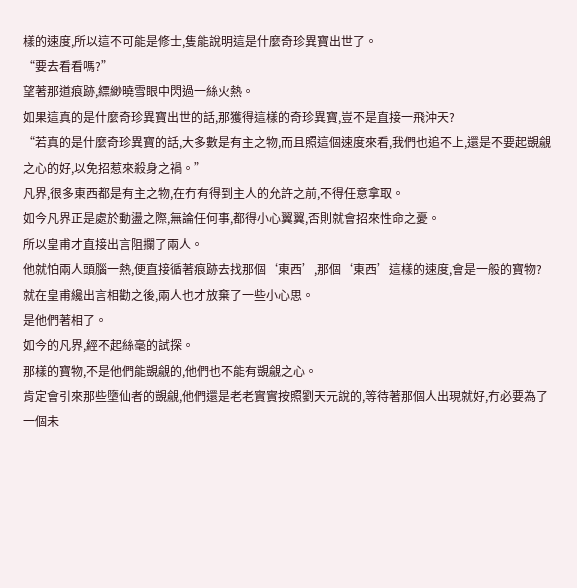樣的速度,所以這不可能是修士,隻能說明這是什麼奇珍異寶出世了。
“要去看看嗎?”
望著那道痕跡,縹緲曉雪眼中閃過一絲火熱。
如果這真的是什麼奇珍異寶出世的話,那獲得這樣的奇珍異寶,豈不是直接一飛沖天?
“若真的是什麼奇珍異寶的話,大多數是有主之物,而且照這個速度來看,我們也追不上,還是不要起覬覦之心的好,以免招惹來殺身之禍。”
凡界,很多東西都是有主之物,在冇有得到主人的允許之前,不得任意拿取。
如今凡界正是處於動盪之際,無論任何事,都得小心翼翼,否則就會招來性命之憂。
所以皇甫才直接出言阻攔了兩人。
他就怕兩人頭腦一熱,便直接循著痕跡去找那個‘東西’,那個‘東西’這樣的速度,會是一般的寶物?
就在皇甫纔出言相勸之後,兩人也才放棄了一些小心思。
是他們著相了。
如今的凡界,經不起絲毫的試探。
那樣的寶物,不是他們能覬覦的,他們也不能有覬覦之心。
肯定會引來那些墮仙者的覬覦,他們還是老老實實按照劉天元說的,等待著那個人出現就好,冇必要為了一個未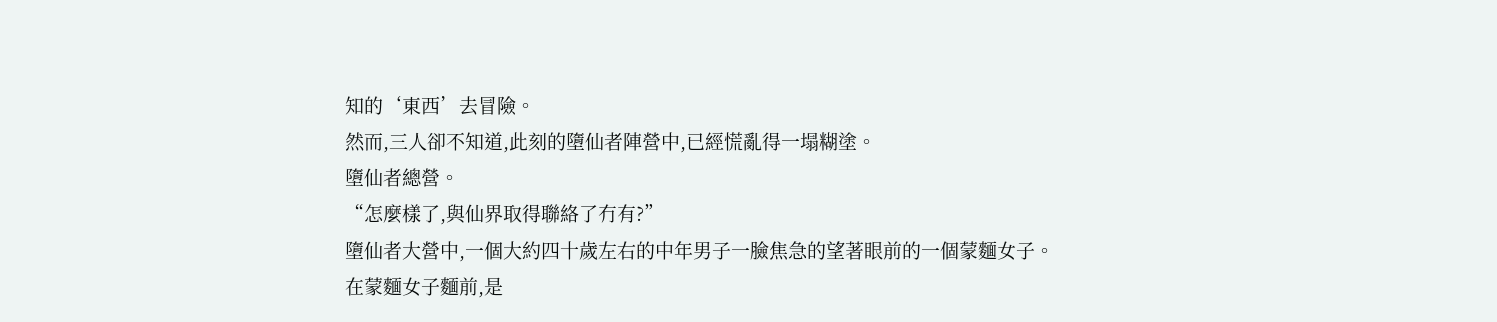知的‘東西’去冒險。
然而,三人卻不知道,此刻的墮仙者陣營中,已經慌亂得一塌糊塗。
墮仙者總營。
“怎麼樣了,與仙界取得聯絡了冇有?”
墮仙者大營中,一個大約四十歲左右的中年男子一臉焦急的望著眼前的一個蒙麵女子。
在蒙麵女子麵前,是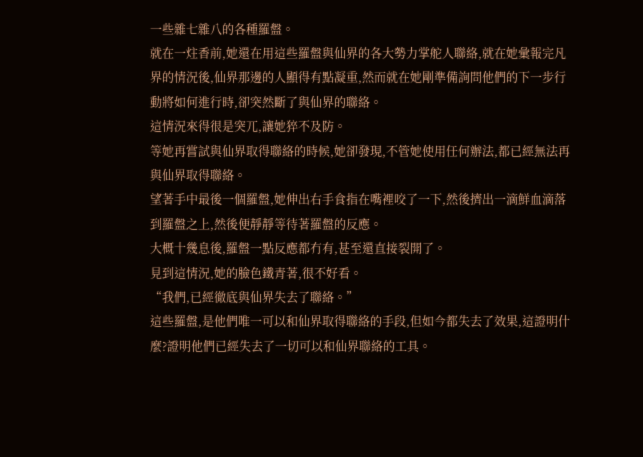一些雜七雜八的各種羅盤。
就在一炷香前,她還在用這些羅盤與仙界的各大勢力掌舵人聯絡,就在她彙報完凡界的情況後,仙界那邊的人顯得有點凝重,然而就在她剛準備詢問他們的下一步行動將如何進行時,卻突然斷了與仙界的聯絡。
這情況來得很是突兀,讓她猝不及防。
等她再嘗試與仙界取得聯絡的時候,她卻發現,不管她使用任何辦法,都已經無法再與仙界取得聯絡。
望著手中最後一個羅盤,她伸出右手食指在嘴裡咬了一下,然後擠出一滴鮮血滴落到羅盤之上,然後便靜靜等待著羅盤的反應。
大概十幾息後,羅盤一點反應都冇有,甚至還直接裂開了。
見到這情況,她的臉色鐵青著,很不好看。
“我們,已經徹底與仙界失去了聯絡。”
這些羅盤,是他們唯一可以和仙界取得聯絡的手段,但如今都失去了效果,這證明什麼?證明他們已經失去了一切可以和仙界聯絡的工具。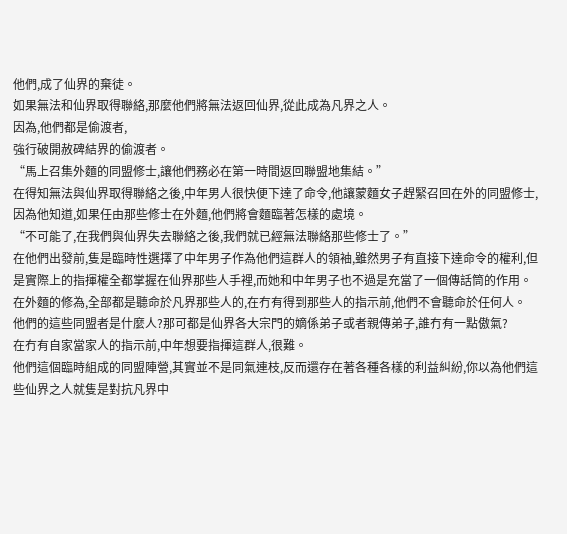他們,成了仙界的棄徒。
如果無法和仙界取得聯絡,那麼他們將無法返回仙界,從此成為凡界之人。
因為,他們都是偷渡者,
強行破開赦碑結界的偷渡者。
“馬上召集外麵的同盟修士,讓他們務必在第一時間返回聯盟地集結。”
在得知無法與仙界取得聯絡之後,中年男人很快便下達了命令,他讓蒙麵女子趕緊召回在外的同盟修士,因為他知道,如果任由那些修士在外麵,他們將會麵臨著怎樣的處境。
“不可能了,在我們與仙界失去聯絡之後,我們就已經無法聯絡那些修士了。”
在他們出發前,隻是臨時性選擇了中年男子作為他們這群人的領袖,雖然男子有直接下達命令的權利,但是實際上的指揮權全都掌握在仙界那些人手裡,而她和中年男子也不過是充當了一個傳話筒的作用。
在外麵的修為,全部都是聽命於凡界那些人的,在冇有得到那些人的指示前,他們不會聽命於任何人。
他們的這些同盟者是什麼人?那可都是仙界各大宗門的嫡係弟子或者親傳弟子,誰冇有一點傲氣?
在冇有自家當家人的指示前,中年想要指揮這群人,很難。
他們這個臨時組成的同盟陣營,其實並不是同氣連枝,反而還存在著各種各樣的利益糾紛,你以為他們這些仙界之人就隻是對抗凡界中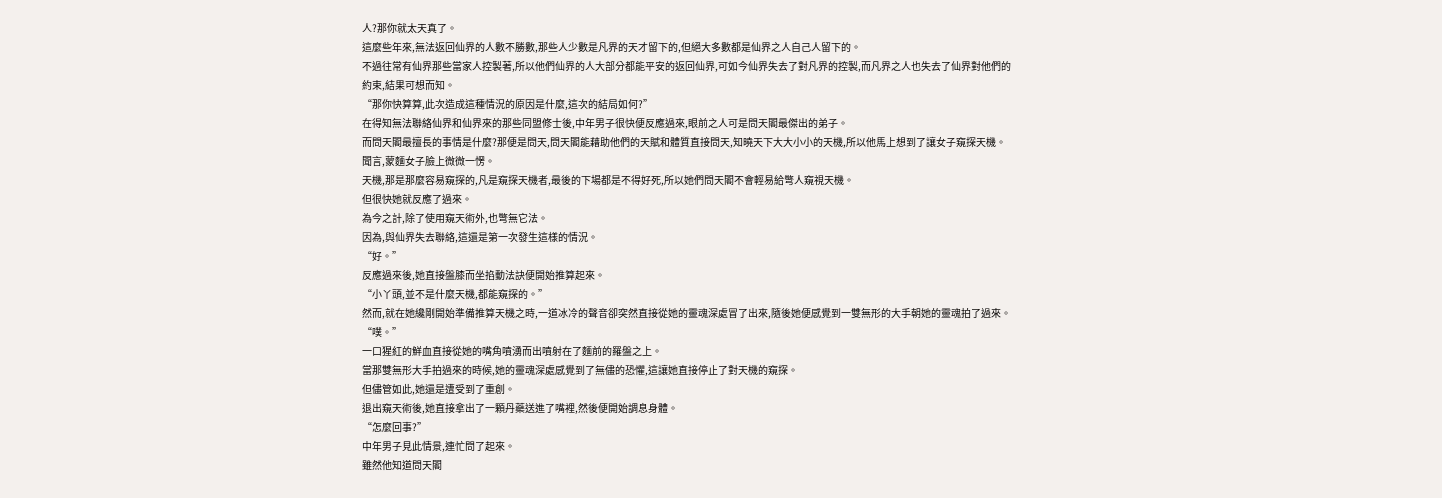人?那你就太天真了。
這麼些年來,無法返回仙界的人數不勝數,那些人少數是凡界的天才留下的,但絕大多數都是仙界之人自己人留下的。
不過往常有仙界那些當家人控製著,所以他們仙界的人大部分都能平安的返回仙界,可如今仙界失去了對凡界的控製,而凡界之人也失去了仙界對他們的約束,結果可想而知。
“那你快算算,此次造成這種情況的原因是什麼,這次的結局如何?”
在得知無法聯絡仙界和仙界來的那些同盟修士後,中年男子很快便反應過來,眼前之人可是問天閣最傑出的弟子。
而問天閣最擅長的事情是什麼?那便是問天,問天閣能藉助他們的天賦和體質直接問天,知曉天下大大小小的天機,所以他馬上想到了讓女子窺探天機。
聞言,蒙麵女子臉上微微一愣。
天機,那是那麼容易窺探的,凡是窺探天機者,最後的下場都是不得好死,所以她們問天閣不會輕易給彆人窺視天機。
但很快她就反應了過來。
為今之計,除了使用窺天術外,也彆無它法。
因為,與仙界失去聯絡,這還是第一次發生這樣的情況。
“好。”
反應過來後,她直接盤膝而坐掐動法訣便開始推算起來。
“小丫頭,並不是什麼天機,都能窺探的。”
然而,就在她纔剛開始準備推算天機之時,一道冰冷的聲音卻突然直接從她的靈魂深處冒了出來,隨後她便感覺到一雙無形的大手朝她的靈魂拍了過來。
“噗。”
一口猩紅的鮮血直接從她的嘴角噴湧而出噴射在了麵前的羅盤之上。
當那雙無形大手拍過來的時候,她的靈魂深處感覺到了無儘的恐懼,這讓她直接停止了對天機的窺探。
但儘管如此,她還是遭受到了重創。
退出窺天術後,她直接拿出了一顆丹藥送進了嘴裡,然後便開始調息身體。
“怎麼回事?”
中年男子見此情景,連忙問了起來。
雖然他知道問天閣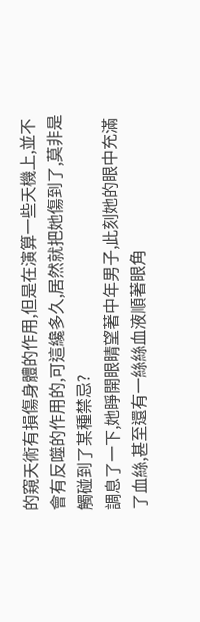的窺天術有損傷身體的作用,但是在演算一些天機上,並不會有反噬的作用的,可這纔多久,居然就把她傷到了,莫非是觸碰到了某種禁忌?
調息了一下,她睜開眼睛望著中年男子,此刻她的眼中充滿了血絲,甚至還有一絲絲血液順著眼角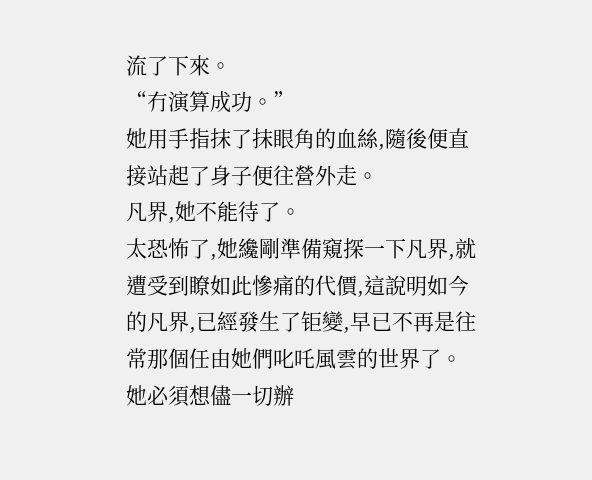流了下來。
“冇演算成功。”
她用手指抹了抹眼角的血絲,隨後便直接站起了身子便往營外走。
凡界,她不能待了。
太恐怖了,她纔剛準備窺探一下凡界,就遭受到瞭如此慘痛的代價,這說明如今的凡界,已經發生了钜變,早已不再是往常那個任由她們叱吒風雲的世界了。
她必須想儘一切辦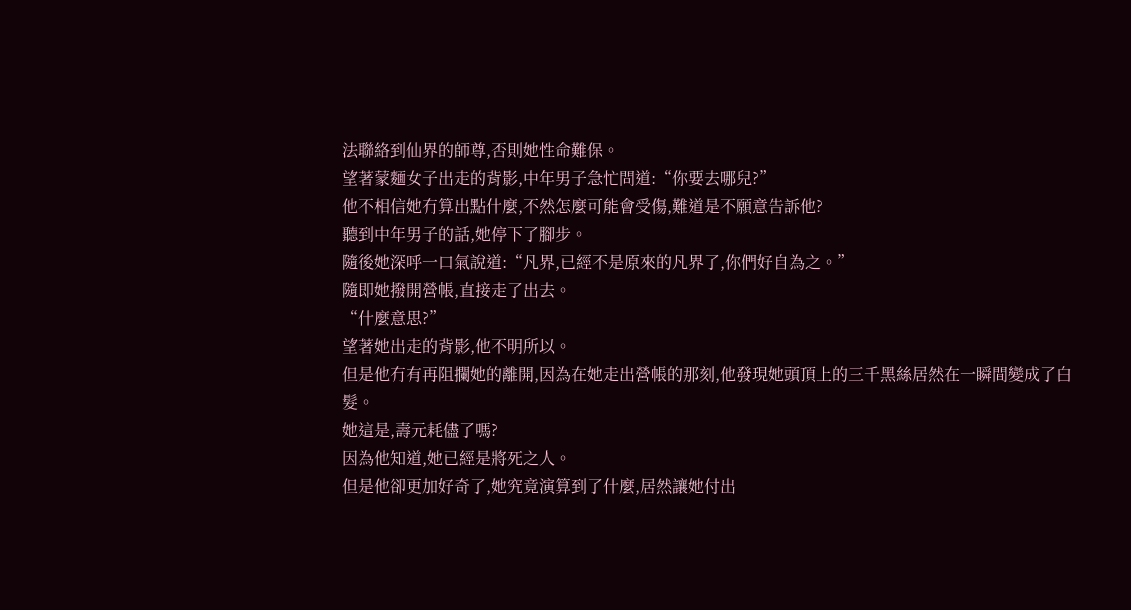法聯絡到仙界的師尊,否則她性命難保。
望著蒙麵女子出走的背影,中年男子急忙問道:“你要去哪兒?”
他不相信她冇算出點什麼,不然怎麼可能會受傷,難道是不願意告訴他?
聽到中年男子的話,她停下了腳步。
隨後她深呼一口氣說道:“凡界,已經不是原來的凡界了,你們好自為之。”
隨即她撥開營帳,直接走了出去。
“什麼意思?”
望著她出走的背影,他不明所以。
但是他冇有再阻攔她的離開,因為在她走出營帳的那刻,他發現她頭頂上的三千黑絲居然在一瞬間變成了白髮。
她這是,壽元耗儘了嗎?
因為他知道,她已經是將死之人。
但是他卻更加好奇了,她究竟演算到了什麼,居然讓她付出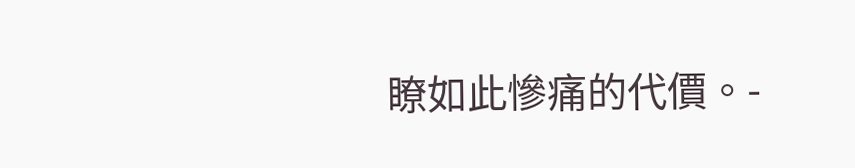瞭如此慘痛的代價。-